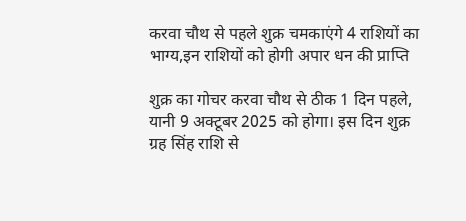करवा चौथ से पहले शुक्र चमकाएंगे 4 राशियों का भाग्य,इन राशियों को होगी अपार धन की प्राप्ति

शुक्र का गोचर करवा चौथ से ठीक 1 दिन पहले, यानी 9 अक्टूबर 2025 को होगा। इस दिन शुक्र ग्रह सिंह राशि से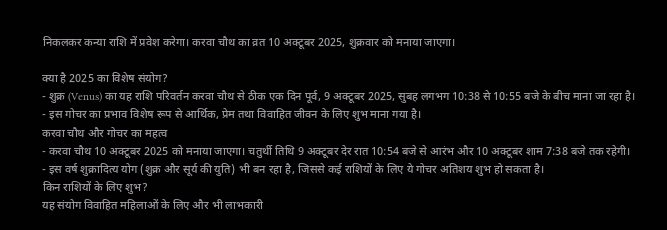निकलकर कन्या राशि में प्रवेश करेगा। करवा चौथ का व्रत 10 अक्टूबर 2025, शुक्रवार को मनाया जाएगा।

क्या है 2025 का विशेष संयोग?
- शुक्र (Venus) का यह राशि परिवर्तन करवा चौथ से ठीक एक दिन पूर्व, 9 अक्टूबर 2025, सुबह लगभग 10:38 से 10:55 बजे के बीच माना जा रहा है।
- इस गोचर का प्रभाव विशेष रूप से आर्थिक, प्रेम तथा विवाहित जीवन के लिए शुभ माना गया है।
करवा चौथ और गोचर का महत्व
- करवा चौथ 10 अक्टूबर 2025 को मनाया जाएगा। चतुर्थी तिथि 9 अक्टूबर देर रात 10:54 बजे से आरंभ और 10 अक्टूबर शाम 7:38 बजे तक रहेगी।
- इस वर्ष शुक्रादित्य योग (शुक्र और सूर्य की युति) भी बन रहा है, जिससे कई राशियों के लिए ये गोचर अतिशय शुभ हो सकता है।
किन राशियों के लिए शुभ?
यह संयोग विवाहित महिलाओं के लिए और भी लाभकारी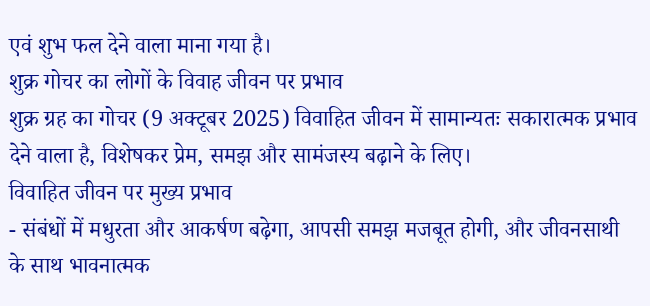एवं शुभ फल देने वाला माना गया है।
शुक्र गोचर का लोगों के विवाह जीवन पर प्रभाव
शुक्र ग्रह का गोचर (9 अक्टूबर 2025) विवाहित जीवन में सामान्यतः सकारात्मक प्रभाव देने वाला है, विशेषकर प्रेम, समझ और सामंजस्य बढ़ाने के लिए।
विवाहित जीवन पर मुख्य प्रभाव
- संबंधों में मधुरता और आकर्षण बढ़ेगा, आपसी समझ मजबूत होगी, और जीवनसाथी के साथ भावनात्मक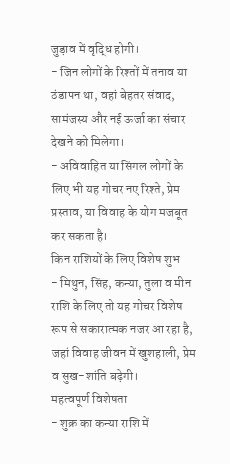जुड़ाव में वृद्धि होगी।
- जिन लोगों के रिश्तों में तनाव या ठंडापन था, वहां बेहतर संवाद, सामंजस्य और नई ऊर्जा का संचार देखने को मिलेगा।
- अविवाहित या सिंगल लोगों के लिए भी यह गोचर नए रिश्ते, प्रेम प्रस्ताव, या विवाह के योग मजबूत कर सकता है।
किन राशियों के लिए विशेष शुभ
- मिथुन, सिंह, कन्या, तुला व मीन राशि के लिए तो यह गोचर विशेष रूप से सकारात्मक नजर आ रहा है, जहां विवाह जीवन में खुशहाली, प्रेम व सुख-शांति बढ़ेगी।
महत्वपूर्ण विशेषता
- शुक्र का कन्या राशि में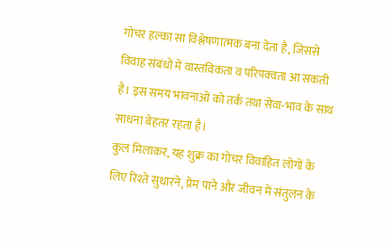गोचर हल्का सा विश्लेषणात्मक बना देता है, जिससे विवाह संबंधों में वास्तविकता व परिपक्वता आ सकती है। इस समय भावनाओं को तर्क तथा सेवा-भाव के साथ साधना बेहतर रहता है।
कुल मिलाकर, यह शुक्र का गोचर विवाहित लोगों के लिए रिश्ते सुधारने, प्रेम पाने और जीवन में संतुलन के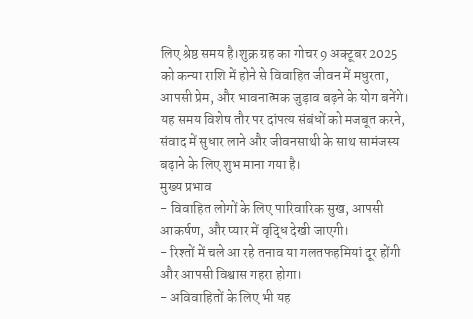लिए श्रेष्ठ समय है।शुक्र ग्रह का गोचर 9 अक्टूबर 2025 को कन्या राशि में होने से विवाहित जीवन में मधुरता, आपसी प्रेम, और भावनात्मक जुड़ाव बढ़ने के योग बनेंगे।
यह समय विशेष तौर पर दांपत्य संबंधों को मजबूत करने, संवाद में सुधार लाने और जीवनसाथी के साथ सामंजस्य बढ़ाने के लिए शुभ माना गया है।
मुख्य प्रभाव
- विवाहित लोगों के लिए पारिवारिक सुख, आपसी आकर्षण, और प्यार में वृद्धि देखी जाएगी।
- रिश्तों में चले आ रहे तनाव या गलतफहमियां दूर होंगी और आपसी विश्वास गहरा होगा।
- अविवाहितों के लिए भी यह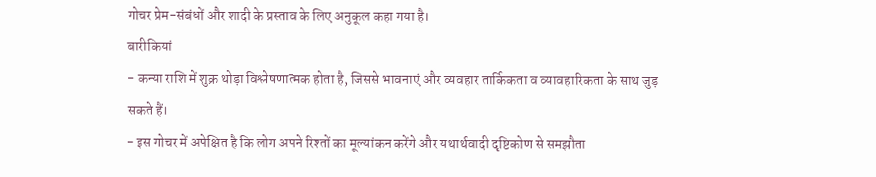गोचर प्रेम-संबंधों और शादी के प्रस्ताव के लिए अनुकूल कहा गया है।
बारीकियां
- कन्या राशि में शुक्र थोड़ा विश्लेषणात्मक होता है, जिससे भावनाएं और व्यवहार तार्किकता व व्यावहारिकता के साथ जुड़ सकते हैं।
- इस गोचर में अपेक्षित है कि लोग अपने रिश्तों का मूल्यांकन करेंगे और यथार्थवादी दृष्टिकोण से समझौता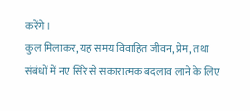करेंगे।
कुल मिलाकर, यह समय विवाहित जीवन, प्रेम, तथा संबंधों में नए सिरे से सकारात्मक बदलाव लाने के लिए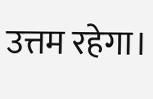उत्तम रहेगा।